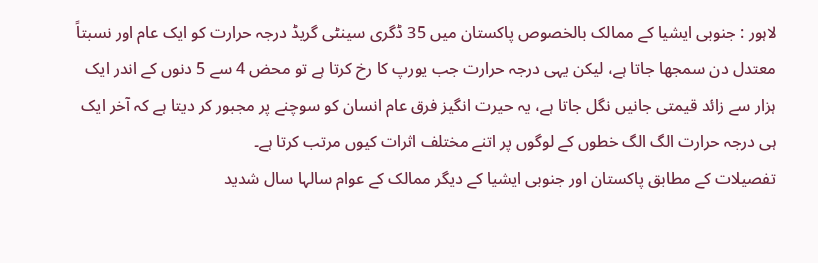لاہور : جنوبی ایشیا کے ممالک بالخصوص پاکستان میں 35 ڈگری سینٹی گریڈ درجہ حرارت کو ایک عام اور نسبتاً معتدل دن سمجھا جاتا ہے، لیکن یہی درجہ حرارت جب یورپ کا رخ کرتا ہے تو محض 4 سے 5 دنوں کے اندر ایک ہزار سے زائد قیمتی جانیں نگل جاتا ہے، یہ حیرت انگیز فرق عام انسان کو سوچنے پر مجبور کر دیتا ہے کہ آخر ایک ہی درجہ حرارت الگ الگ خطوں کے لوگوں پر اتنے مختلف اثرات کیوں مرتب کرتا ہے۔
تفصیلات کے مطابق پاکستان اور جنوبی ایشیا کے دیگر ممالک کے عوام سالہا سال شدید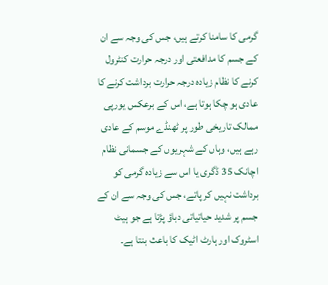گرمی کا سامنا کرتے ہیں، جس کی وجہ سے ان کے جسم کا مدافعتی اور درجہ حرارت کنٹرول کرنے کا نظام زیادہ درجہ حرارت برداشت کرنے کا عادی ہو چکا ہوتا ہے، اس کے برعکس یورپی ممالک تاریخی طور پر ٹھنڈے موسم کے عادی رہے ہیں، وہاں کے شہریوں کے جسمانی نظام اچانک 35 ڈگری یا اس سے زیادہ گرمی کو برداشت نہیں کر پاتے، جس کی وجہ سے ان کے جسم پر شدید حیاتیاتی دباؤ پڑتا ہے جو ہیٹ اسٹروک اور ہارٹ اٹیک کا باعث بنتا ہے۔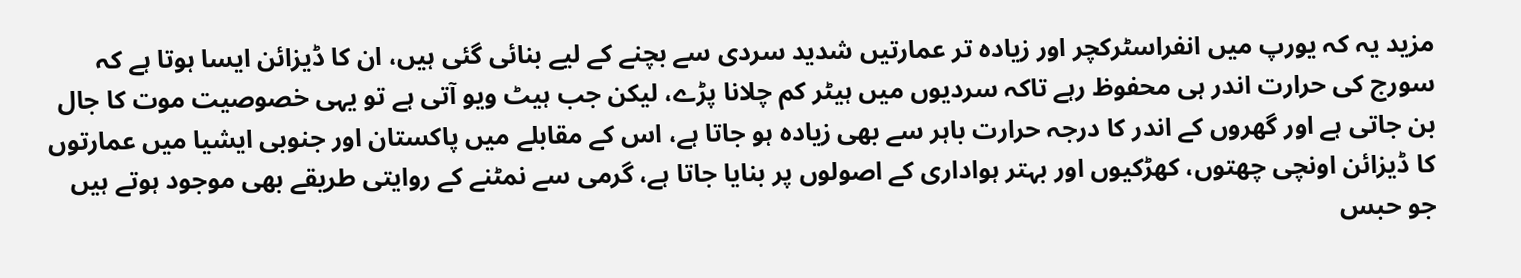مزید یہ کہ یورپ میں انفراسٹرکچر اور زیادہ تر عمارتیں شدید سردی سے بچنے کے لیے بنائی گئی ہیں، ان کا ڈیزائن ایسا ہوتا ہے کہ سورج کی حرارت اندر ہی محفوظ رہے تاکہ سردیوں میں ہیٹر کم چلانا پڑے، لیکن جب ہیٹ ویو آتی ہے تو یہی خصوصیت موت کا جال بن جاتی ہے اور گھروں کے اندر کا درجہ حرارت باہر سے بھی زیادہ ہو جاتا ہے، اس کے مقابلے میں پاکستان اور جنوبی ایشیا میں عمارتوں کا ڈیزائن اونچی چھتوں، کھڑکیوں اور بہتر ہواداری کے اصولوں پر بنایا جاتا ہے، گرمی سے نمٹنے کے روایتی طریقے بھی موجود ہوتے ہیں جو حبس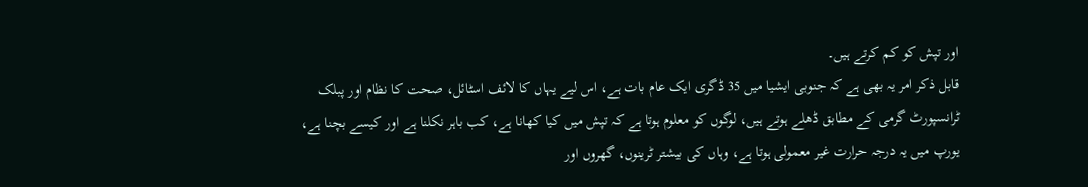اور تپش کو کم کرتے ہیں۔
قابل ذکر امر یہ بھی ہے کہ جنوبی ایشیا میں 35 ڈگری ایک عام بات ہے، اس لیے یہاں کا لائف اسٹائل، صحت کا نظام اور پبلک ٹرانسپورٹ گرمی کے مطابق ڈھلے ہوتے ہیں، لوگوں کو معلوم ہوتا ہے کہ تپش میں کیا کھانا ہے، کب باہر نکلنا ہے اور کیسے بچنا ہے، یورپ میں یہ درجہ حرارت غیر معمولی ہوتا ہے، وہاں کی بیشتر ٹرینوں، گھروں اور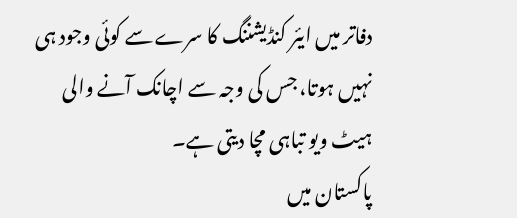دفاتر میں ایئر کنڈیشننگ کا سرے سے کوئی وجود ہی نہیں ہوتا، جس کی وجہ سے اچانک آنے والی ہیٹ ویو تباہی مچا دیتی ہے۔
پاکستان میں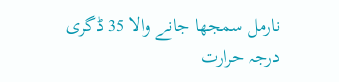نارمل سمجھا جانے والا 35 ڈگری درجہ حرارت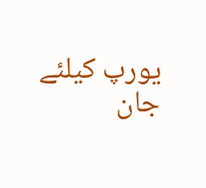یورپ کیلئے جان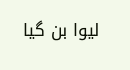لیوا بن گیا